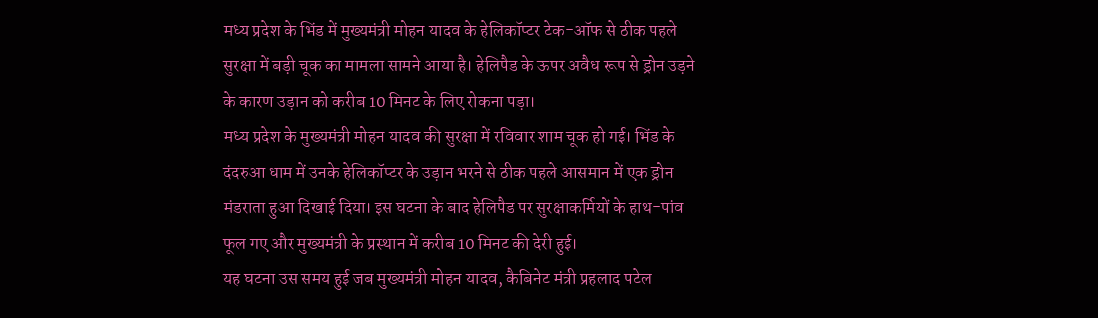मध्य प्रदेश के भिंड में मुख्यमंत्री मोहन यादव के हेलिकॉप्टर टेक-ऑफ से ठीक पहले सुरक्षा में बड़ी चूक का मामला सामने आया है। हेलिपैड के ऊपर अवैध रूप से ड्रोन उड़ने के कारण उड़ान को करीब 10 मिनट के लिए रोकना पड़ा।
मध्य प्रदेश के मुख्यमंत्री मोहन यादव की सुरक्षा में रविवार शाम चूक हो गई। भिंड के दंदरुआ धाम में उनके हेलिकॉप्टर के उड़ान भरने से ठीक पहले आसमान में एक ड्रोन मंडराता हुआ दिखाई दिया। इस घटना के बाद हेलिपैड पर सुरक्षाकर्मियों के हाथ-पांव फूल गए और मुख्यमंत्री के प्रस्थान में करीब 10 मिनट की देरी हुई।
यह घटना उस समय हुई जब मुख्यमंत्री मोहन यादव, कैबिनेट मंत्री प्रहलाद पटेल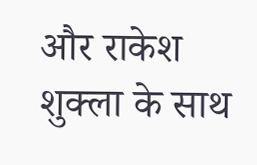और राकेश शुक्ला के साथ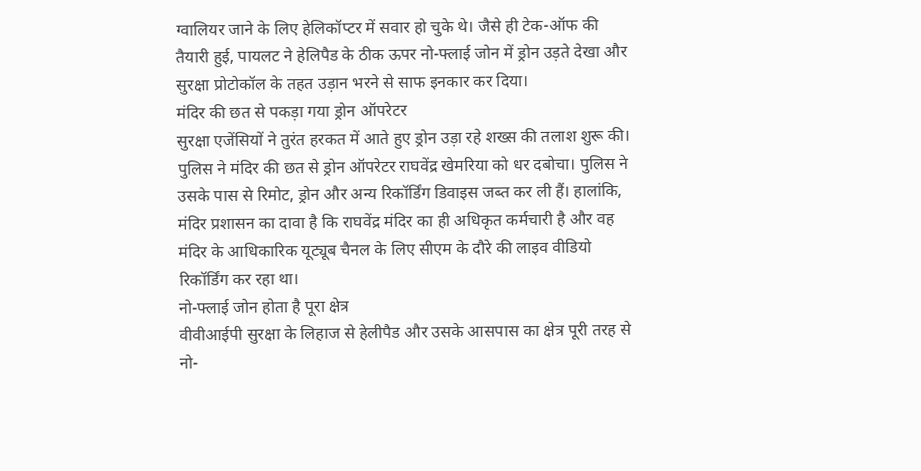ग्वालियर जाने के लिए हेलिकॉप्टर में सवार हो चुके थे। जैसे ही टेक-ऑफ की तैयारी हुई, पायलट ने हेलिपैड के ठीक ऊपर नो-फ्लाई जोन में ड्रोन उड़ते देखा और सुरक्षा प्रोटोकॉल के तहत उड़ान भरने से साफ इनकार कर दिया।
मंदिर की छत से पकड़ा गया ड्रोन ऑपरेटर
सुरक्षा एजेंसियों ने तुरंत हरकत में आते हुए ड्रोन उड़ा रहे शख्स की तलाश शुरू की। पुलिस ने मंदिर की छत से ड्रोन ऑपरेटर राघवेंद्र खेमरिया को धर दबोचा। पुलिस ने उसके पास से रिमोट, ड्रोन और अन्य रिकॉर्डिंग डिवाइस जब्त कर ली हैं। हालांकि, मंदिर प्रशासन का दावा है कि राघवेंद्र मंदिर का ही अधिकृत कर्मचारी है और वह मंदिर के आधिकारिक यूट्यूब चैनल के लिए सीएम के दौरे की लाइव वीडियो रिकॉर्डिंग कर रहा था।
नो-फ्लाई जोन होता है पूरा क्षेत्र
वीवीआईपी सुरक्षा के लिहाज से हेलीपैड और उसके आसपास का क्षेत्र पूरी तरह से नो-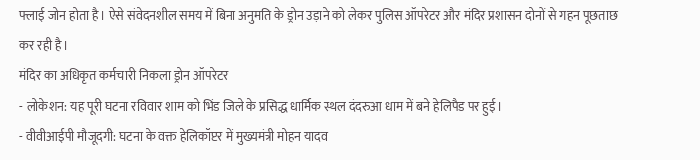फ्लाई जोन होता है। ऐसे संवेदनशील समय में बिना अनुमति के ड्रोन उड़ाने को लेकर पुलिस ऑपरेटर और मंदिर प्रशासन दोनों से गहन पूछताछ कर रही है।
मंदिर का अधिकृत कर्मचारी निकला ड्रोन ऑपरेटर
- लोकेशन: यह पूरी घटना रविवार शाम को भिंड जिले के प्रसिद्ध धार्मिक स्थल दंदरुआ धाम में बने हेलिपैड पर हुई।
- वीवीआईपी मौजूदगी: घटना के वक्त हेलिकॉप्टर में मुख्यमंत्री मोहन यादव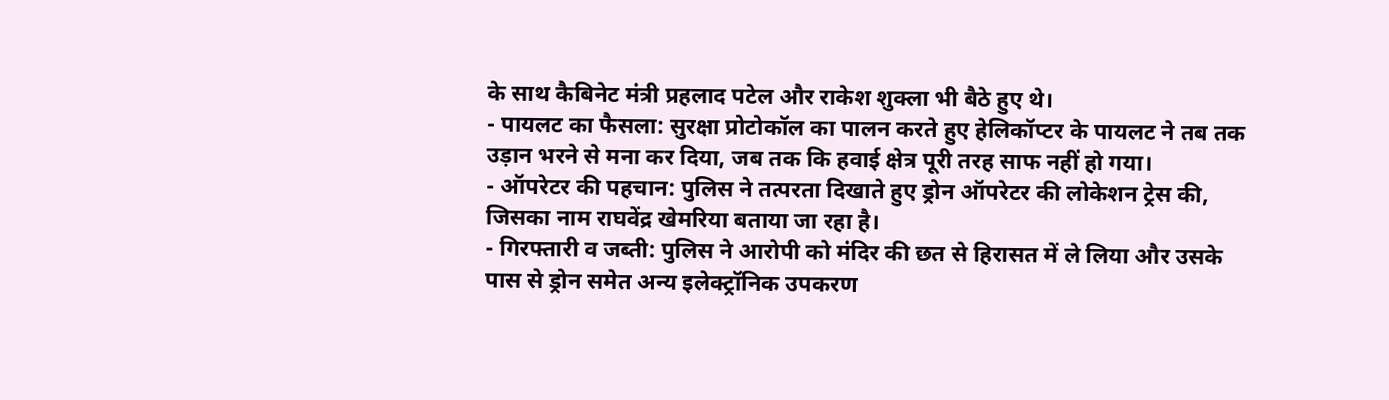के साथ कैबिनेट मंत्री प्रहलाद पटेल और राकेश शुक्ला भी बैठे हुए थे।
- पायलट का फैसला: सुरक्षा प्रोटोकॉल का पालन करते हुए हेलिकॉप्टर के पायलट ने तब तक उड़ान भरने से मना कर दिया, जब तक कि हवाई क्षेत्र पूरी तरह साफ नहीं हो गया।
- ऑपरेटर की पहचान: पुलिस ने तत्परता दिखाते हुए ड्रोन ऑपरेटर की लोकेशन ट्रेस की, जिसका नाम राघवेंद्र खेमरिया बताया जा रहा है।
- गिरफ्तारी व जब्ती: पुलिस ने आरोपी को मंदिर की छत से हिरासत में ले लिया और उसके पास से ड्रोन समेत अन्य इलेक्ट्रॉनिक उपकरण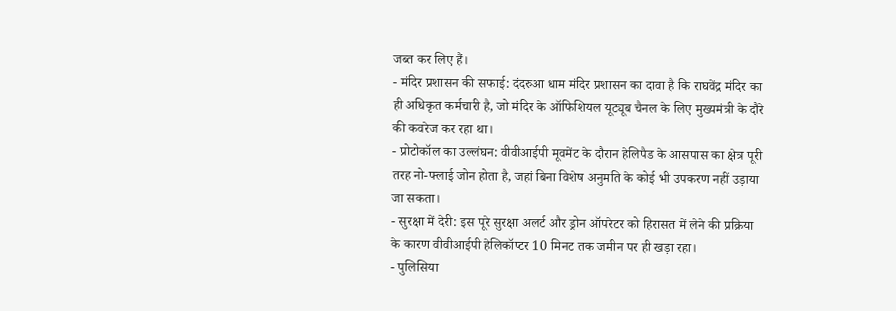जब्त कर लिए हैं।
- मंदिर प्रशासन की सफाई: दंदरुआ धाम मंदिर प्रशासन का दावा है कि राघवेंद्र मंदिर का ही अधिकृत कर्मचारी है, जो मंदिर के ऑफिशियल यूट्यूब चैनल के लिए मुख्यमंत्री के दौरे की कवरेज कर रहा था।
- प्रोटोकॉल का उल्लंघन: वीवीआईपी मूवमेंट के दौरान हेलिपैड के आसपास का क्षेत्र पूरी तरह नो-फ्लाई जोन होता है, जहां बिना विशेष अनुमति के कोई भी उपकरण नहीं उड़ाया जा सकता।
- सुरक्षा में देरी: इस पूरे सुरक्षा अलर्ट और ड्रोन ऑपरेटर को हिरासत में लेने की प्रक्रिया के कारण वीवीआईपी हेलिकॉप्टर 10 मिनट तक जमीन पर ही खड़ा रहा।
- पुलिसिया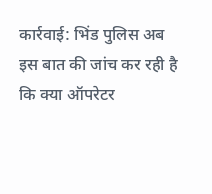कार्रवाई: भिंड पुलिस अब इस बात की जांच कर रही है कि क्या ऑपरेटर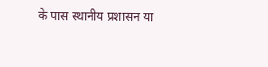के पास स्थानीय प्रशासन या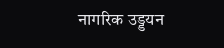नागरिक उड्डयन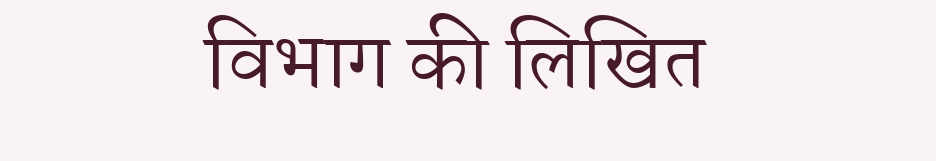विभाग की लिखित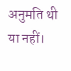अनुमति थी या नहीं।